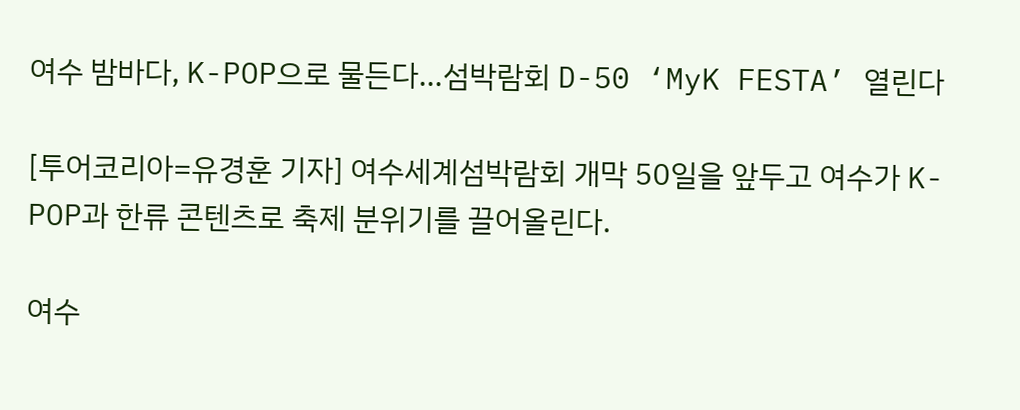여수 밤바다, K-POP으로 물든다…섬박람회 D-50 ‘MyK FESTA’ 열린다

[투어코리아=유경훈 기자] 여수세계섬박람회 개막 50일을 앞두고 여수가 K-POP과 한류 콘텐츠로 축제 분위기를 끌어올린다.

여수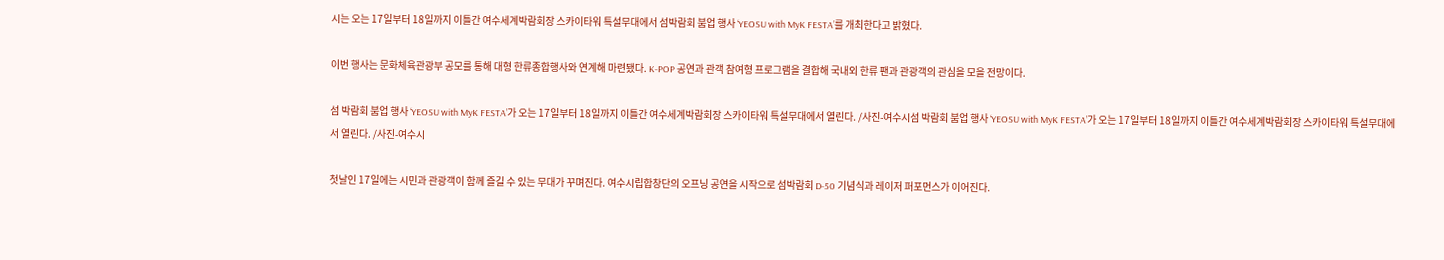시는 오는 17일부터 18일까지 이틀간 여수세계박람회장 스카이타워 특설무대에서 섬박람회 붐업 행사 ‘YEOSU with MyK FESTA’를 개최한다고 밝혔다.

이번 행사는 문화체육관광부 공모를 통해 대형 한류종합행사와 연계해 마련됐다. K-POP 공연과 관객 참여형 프로그램을 결합해 국내외 한류 팬과 관광객의 관심을 모을 전망이다.

섬 박람회 붐업 행사 ‘YEOSU with MyK FESTA’가 오는 17일부터 18일까지 이틀간 여수세계박람회장 스카이타워 특설무대에서 열린다. /사진-여수시섬 박람회 붐업 행사 ‘YEOSU with MyK FESTA’가 오는 17일부터 18일까지 이틀간 여수세계박람회장 스카이타워 특설무대에서 열린다. /사진-여수시

첫날인 17일에는 시민과 관광객이 함께 즐길 수 있는 무대가 꾸며진다. 여수시립합창단의 오프닝 공연을 시작으로 섬박람회 D-50 기념식과 레이저 퍼포먼스가 이어진다.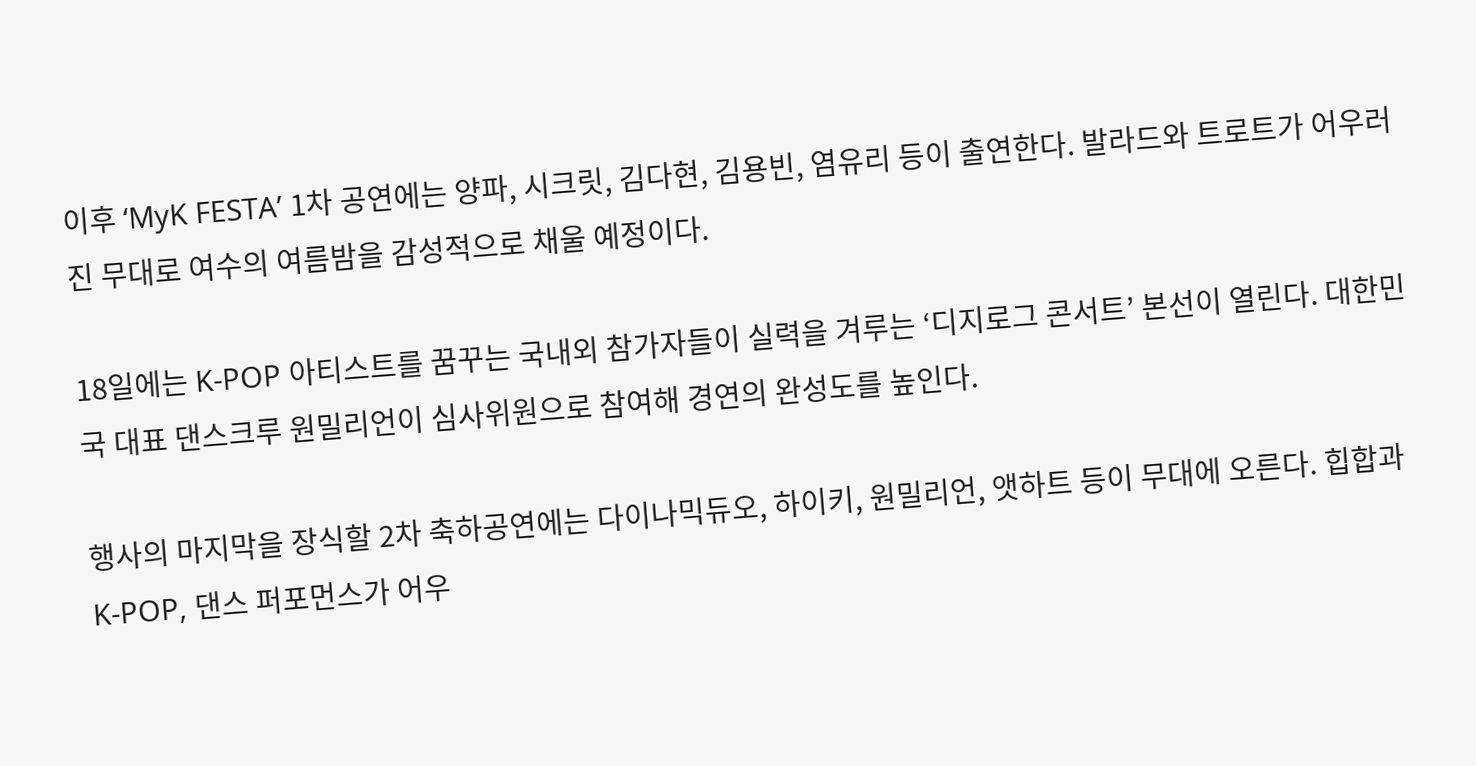이후 ‘MyK FESTA’ 1차 공연에는 양파, 시크릿, 김다현, 김용빈, 염유리 등이 출연한다. 발라드와 트로트가 어우러진 무대로 여수의 여름밤을 감성적으로 채울 예정이다.

18일에는 K-POP 아티스트를 꿈꾸는 국내외 참가자들이 실력을 겨루는 ‘디지로그 콘서트’ 본선이 열린다. 대한민국 대표 댄스크루 원밀리언이 심사위원으로 참여해 경연의 완성도를 높인다.

행사의 마지막을 장식할 2차 축하공연에는 다이나믹듀오, 하이키, 원밀리언, 앳하트 등이 무대에 오른다. 힙합과 K-POP, 댄스 퍼포먼스가 어우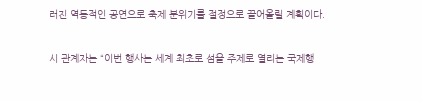러진 역동적인 공연으로 축제 분위기를 절정으로 끌어올릴 계획이다.

시 관계자는 “이번 행사는 세계 최초로 섬을 주제로 열리는 국제행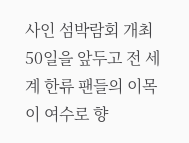사인 섬박람회 개최 50일을 앞두고 전 세계 한류 팬들의 이목이 여수로 향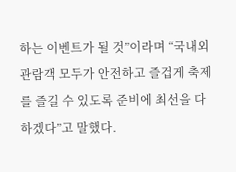하는 이벤트가 될 것”이라며 “국내외 관람객 모두가 안전하고 즐겁게 축제를 즐길 수 있도록 준비에 최선을 다하겠다”고 말했다.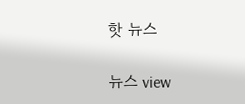핫 뉴스

뉴스 view